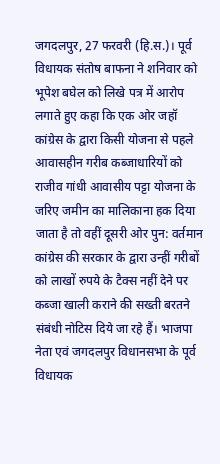जगदलपुर, 27 फरवरी (हि.स.)। पूर्व विधायक संतोष बाफना ने शनिवार को भूपेश बघेल को लिखे पत्र में आरोप लगाते हुए कहा कि एक ओर जहॉ कांग्रेस के द्वारा किसी योजना से पहले आवासहीन गरीब कब्जाधारियों को राजीव गांधी आवासीय पट्टा योजना के जरिए जमीन का मालिकाना हक दिया जाता है तो वहीं दूसरी ओर पुन: वर्तमान कांग्रेस की सरकार के द्वारा उन्हीं गरीबों को लाखों रुपये के टैक्स नहीं देने पर कब्जा खाली कराने की सख्ती बरतने संबंधी नोटिस दिये जा रहे हैं। भाजपा नेता एवं जगदलपुर विधानसभा के पूर्व विधायक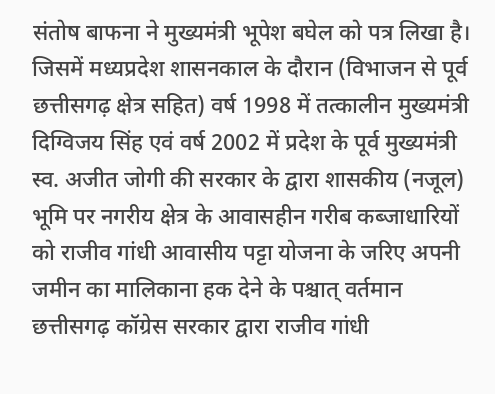संतोष बाफना ने मुख्यमंत्री भूपेश बघेल को पत्र लिखा है। जिसमें मध्यप्रदेश शासनकाल के दौरान (विभाजन से पूर्व छत्तीसगढ़ क्षेत्र सहित) वर्ष 1998 में तत्कालीन मुख्यमंत्री दिग्विजय सिंह एवं वर्ष 2002 में प्रदेश के पूर्व मुख्यमंत्री स्व. अजीत जोगी की सरकार के द्वारा शासकीय (नजूल) भूमि पर नगरीय क्षेत्र के आवासहीन गरीब कब्जाधारियों को राजीव गांधी आवासीय पट्टा योजना के जरिए अपनी जमीन का मालिकाना हक देने के पश्चात् वर्तमान छत्तीसगढ़ कॉग्रेस सरकार द्वारा राजीव गांधी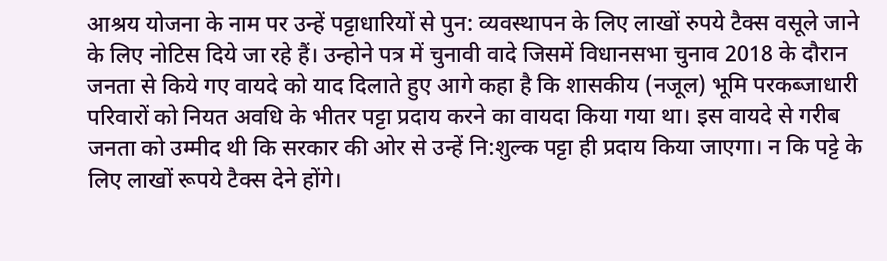आश्रय योजना के नाम पर उन्हें पट्टाधारियों से पुन: व्यवस्थापन के लिए लाखों रुपये टैक्स वसूले जाने के लिए नोटिस दिये जा रहे हैं। उन्होने पत्र में चुनावी वादे जिसमें विधानसभा चुनाव 2018 के दौरान जनता से किये गए वायदे को याद दिलाते हुए आगे कहा है कि शासकीय (नजूल) भूमि परकब्जाधारी परिवारों को नियत अवधि के भीतर पट्टा प्रदाय करने का वायदा किया गया था। इस वायदे से गरीब जनता को उम्मीद थी कि सरकार की ओर से उन्हें नि:शुल्क पट्टा ही प्रदाय किया जाएगा। न कि पट्टे के लिए लाखों रूपये टैक्स देने होंगे।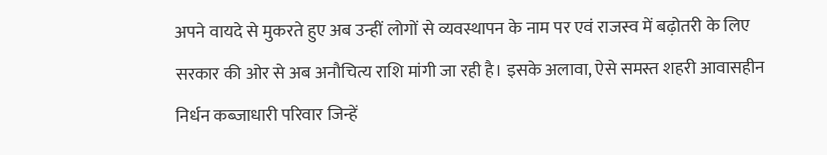अपने वायदे से मुकरते हुए अब उन्हीं लोगों से व्यवस्थापन के नाम पर एवं राजस्व में बढ़ोतरी के लिए सरकार की ओर से अब अनौचित्य राशि मांगी जा रही है। इसके अलावा, ऐसे समस्त शहरी आवासहीन निर्धन कब्जाधारी परिवार जिन्हें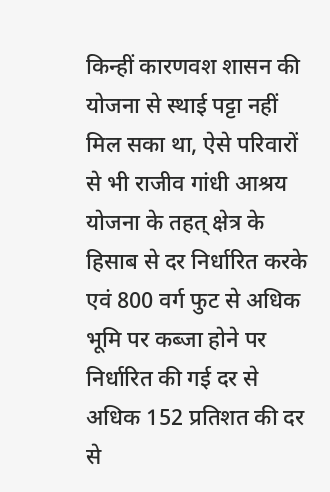किन्हीं कारणवश शासन की योजना से स्थाई पट्टा नहीं मिल सका था, ऐसे परिवारों से भी राजीव गांधी आश्रय योजना के तहत् क्षेत्र के हिसाब से दर निर्धारित करके एवं 800 वर्ग फुट से अधिक भूमि पर कब्जा होने पर निर्धारित की गई दर से अधिक 152 प्रतिशत की दर से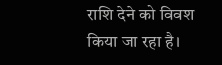राशि देने को विवश किया जा रहा है।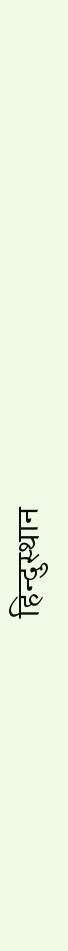हिन्दुस्थान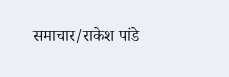समाचार/राकेश पांडे